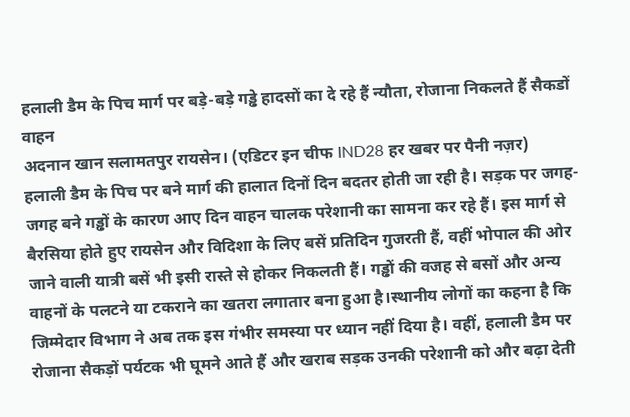हलाली डैम के पिच मार्ग पर बड़े-बड़े गड्ढे हादसों का दे रहे हैं न्यौता, रोजाना निकलते हैं सैकडों वाहन
अदनान खान सलामतपुर रायसेन। (एडिटर इन चीफ IND28 हर खबर पर पैनी नज़र)
हलाली डैम के पिच पर बने मार्ग की हालात दिनों दिन बदतर होती जा रही है। सड़क पर जगह-जगह बने गड्ढों के कारण आए दिन वाहन चालक परेशानी का सामना कर रहे हैं। इस मार्ग से बैरसिया होते हुए रायसेन और विदिशा के लिए बसें प्रतिदिन गुजरती हैं, वहीं भोपाल की ओर जाने वाली यात्री बसें भी इसी रास्ते से होकर निकलती हैं। गड्ढों की वजह से बसों और अन्य वाहनों के पलटने या टकराने का खतरा लगातार बना हुआ है।स्थानीय लोगों का कहना है कि जिम्मेदार विभाग ने अब तक इस गंभीर समस्या पर ध्यान नहीं दिया है। वहीं, हलाली डैम पर रोजाना सैकड़ों पर्यटक भी घूमने आते हैं और खराब सड़क उनकी परेशानी को और बढ़ा देती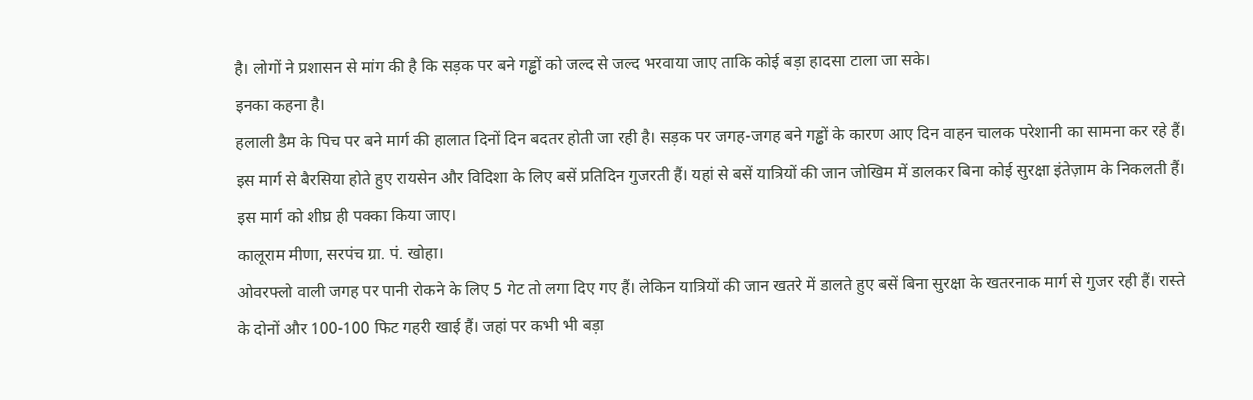है। लोगों ने प्रशासन से मांग की है कि सड़क पर बने गड्ढों को जल्द से जल्द भरवाया जाए ताकि कोई बड़ा हादसा टाला जा सके।
इनका कहना है।
हलाली डैम के पिच पर बने मार्ग की हालात दिनों दिन बदतर होती जा रही है। सड़क पर जगह-जगह बने गड्ढों के कारण आए दिन वाहन चालक परेशानी का सामना कर रहे हैं। इस मार्ग से बैरसिया होते हुए रायसेन और विदिशा के लिए बसें प्रतिदिन गुजरती हैं। यहां से बसें यात्रियों की जान जोखिम में डालकर बिना कोई सुरक्षा इंतेज़ाम के निकलती हैं। इस मार्ग को शीघ्र ही पक्का किया जाए।
कालूराम मीणा, सरपंच ग्रा. पं. खोहा।
ओवरफ्लो वाली जगह पर पानी रोकने के लिए 5 गेट तो लगा दिए गए हैं। लेकिन यात्रियों की जान खतरे में डालते हुए बसें बिना सुरक्षा के खतरनाक मार्ग से गुजर रही हैं। रास्ते के दोनों और 100-100 फिट गहरी खाई हैं। जहां पर कभी भी बड़ा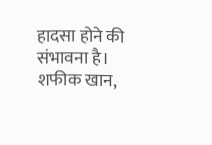हादसा होने की संभावना है।
शफीक खान,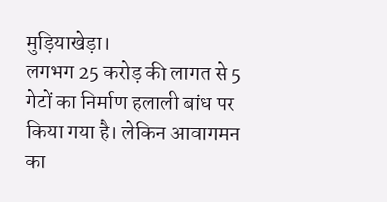मुड़ियाखेड़ा।
लगभग 25 करोड़ की लागत से 5 गेटों का निर्माण हलाली बांध पर किया गया है। लेकिन आवागमन का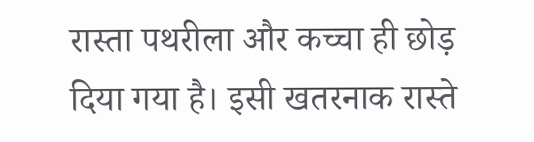रास्ता पथरीला और कच्चा ही छोड़ दिया गया है। इसी खतरनाक रास्ते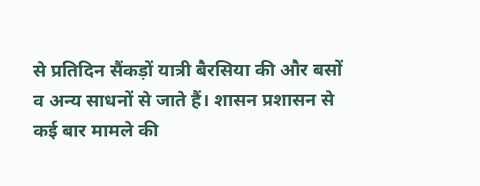से प्रतिदिन सैंकड़ों यात्री बैरसिया की और बसों व अन्य साधनों से जाते हैं। शासन प्रशासन से कई बार मामले की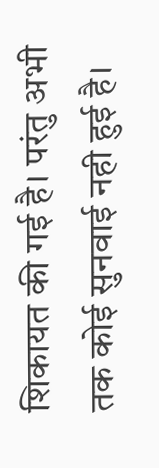शिकायत की गई है। परंतु अभी तक कोई सुनवाई नही हुई है।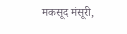मकसूद मंसूरी,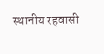स्थानीय रहवासी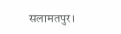सलामतपुर।